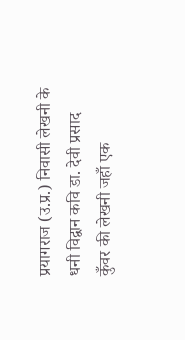प्रयागराज (उ.प्र.) निवासी लेखनी के धनी विद्वान कवि डा. देवी प्रसाद कुँवर की लेखनी जहाँ एक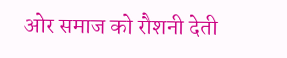ओर समाज को रौशनी देती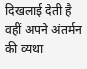दिखलाई देती है वहीं अपने अंतर्मन की व्यथा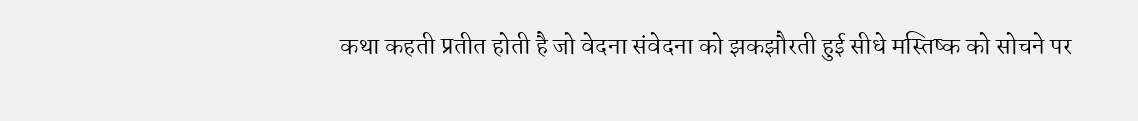कथा कहती प्रतीत होती है जो वेदना संवेदना को झकझौरती हुई सीधे मस्तिष्क को सोचने पर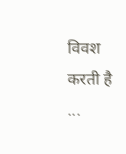विवश करती है ...